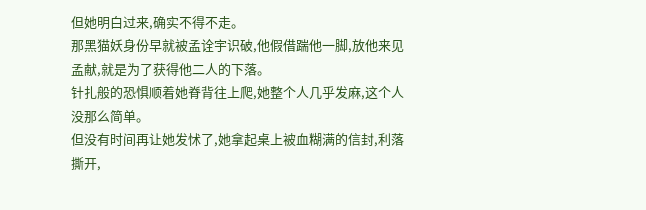但她明白过来,确实不得不走。
那黑猫妖身份早就被孟诠宇识破,他假借踹他一脚,放他来见孟献,就是为了获得他二人的下落。
针扎般的恐惧顺着她脊背往上爬,她整个人几乎发麻,这个人没那么简单。
但没有时间再让她发怵了,她拿起桌上被血糊满的信封,利落撕开,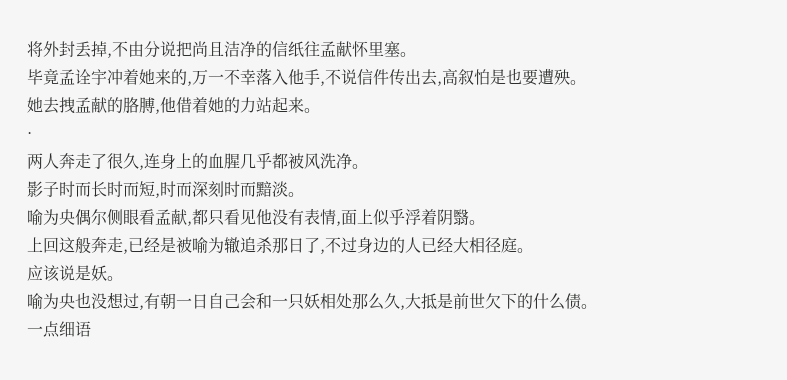将外封丢掉,不由分说把尚且洁净的信纸往孟献怀里塞。
毕竟孟诠宇冲着她来的,万一不幸落入他手,不说信件传出去,高叙怕是也要遭殃。
她去拽孟献的胳膊,他借着她的力站起来。
·
两人奔走了很久,连身上的血腥几乎都被风洗净。
影子时而长时而短,时而深刻时而黯淡。
喻为央偶尔侧眼看孟献,都只看见他没有表情,面上似乎浮着阴翳。
上回这般奔走,已经是被喻为辙追杀那日了,不过身边的人已经大相径庭。
应该说是妖。
喻为央也没想过,有朝一日自己会和一只妖相处那么久,大抵是前世欠下的什么债。
一点细语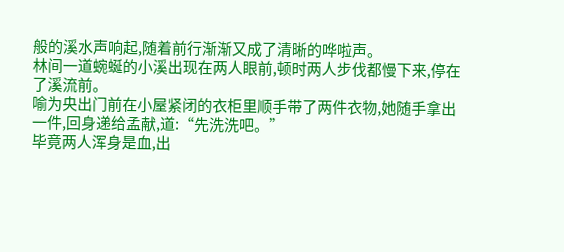般的溪水声响起,随着前行渐渐又成了清晰的哗啦声。
林间一道蜿蜒的小溪出现在两人眼前,顿时两人步伐都慢下来,停在了溪流前。
喻为央出门前在小屋紧闭的衣柜里顺手带了两件衣物,她随手拿出一件,回身递给孟献,道:“先洗洗吧。”
毕竟两人浑身是血,出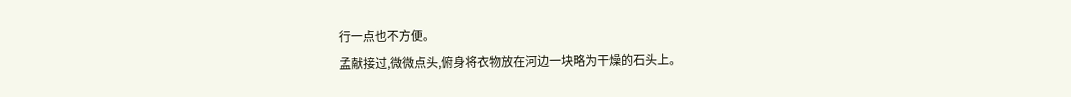行一点也不方便。
孟献接过,微微点头,俯身将衣物放在河边一块略为干燥的石头上。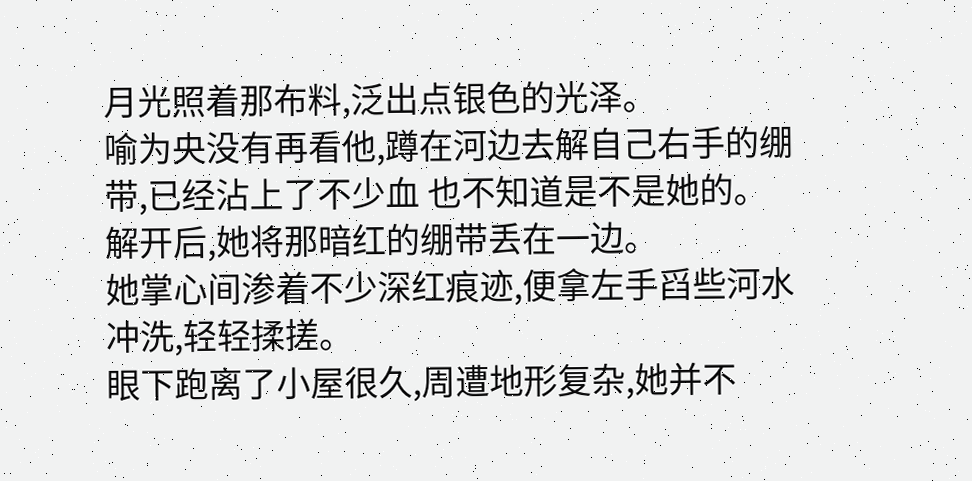月光照着那布料,泛出点银色的光泽。
喻为央没有再看他,蹲在河边去解自己右手的绷带,已经沾上了不少血 也不知道是不是她的。
解开后,她将那暗红的绷带丢在一边。
她掌心间渗着不少深红痕迹,便拿左手舀些河水冲洗,轻轻揉搓。
眼下跑离了小屋很久,周遭地形复杂,她并不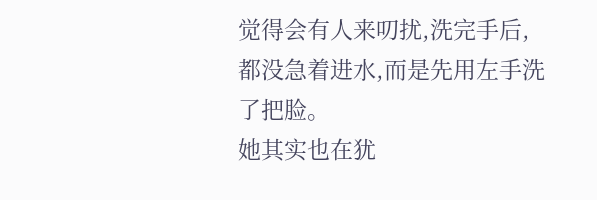觉得会有人来叨扰,洗完手后,都没急着进水,而是先用左手洗了把脸。
她其实也在犹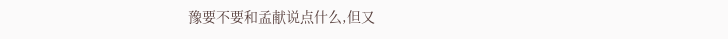豫要不要和孟献说点什么,但又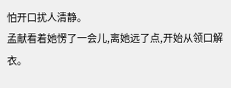怕开口扰人清静。
孟献看着她愣了一会儿,离她远了点,开始从领口解衣。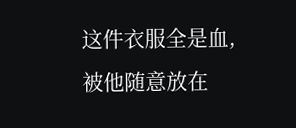这件衣服全是血,被他随意放在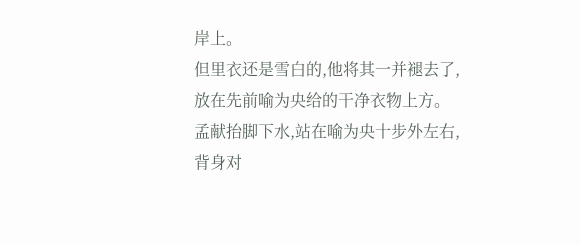岸上。
但里衣还是雪白的,他将其一并褪去了,放在先前喻为央给的干净衣物上方。
孟献抬脚下水,站在喻为央十步外左右,背身对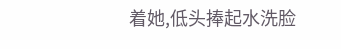着她,低头捧起水洗脸